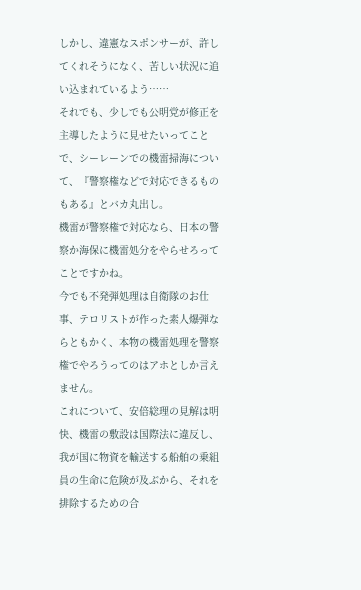しかし、違憲なスポンサーが、許してくれそうになく、苦しい状況に追い込まれているよう……
それでも、少しでも公明党が修正を主導したように見せたいってことで、シーレーンでの機雷掃海について、『警察権などで対応できるものもある』とバカ丸出し。
機雷が警察権で対応なら、日本の警察か海保に機雷処分をやらせろってことですかね。
今でも不発弾処理は自衛隊のお仕事、テロリストが作った素人爆弾ならともかく、本物の機雷処理を警察権でやろうってのはアホとしか言えません。
これについて、安倍総理の見解は明快、機雷の敷設は国際法に違反し、我が国に物資を輸送する船舶の乗組員の生命に危険が及ぶから、それを排除するための合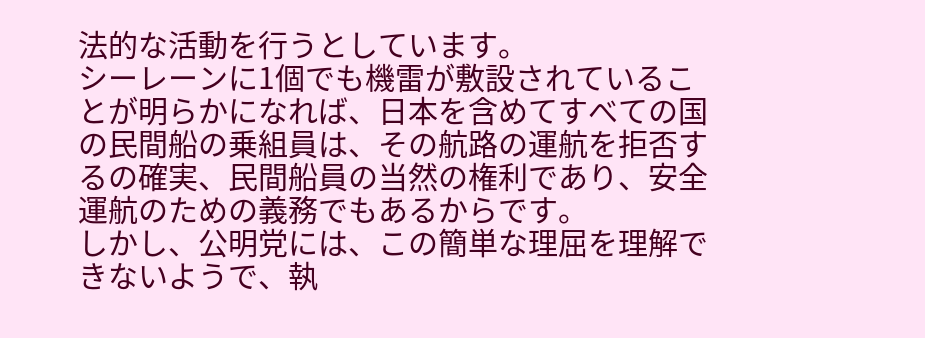法的な活動を行うとしています。
シーレーンに1個でも機雷が敷設されていることが明らかになれば、日本を含めてすべての国の民間船の乗組員は、その航路の運航を拒否するの確実、民間船員の当然の権利であり、安全運航のための義務でもあるからです。
しかし、公明党には、この簡単な理屈を理解できないようで、執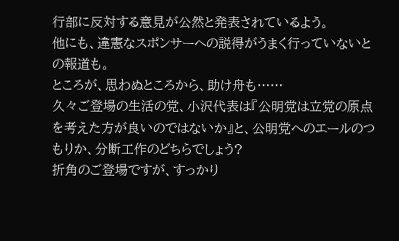行部に反対する意見が公然と発表されているよう。
他にも、違憲なスポンサーへの説得がうまく行っていないとの報道も。
ところが、思わぬところから、助け舟も……
久々ご登場の生活の党、小沢代表は『公明党は立党の原点を考えた方が良いのではないか』と、公明党へのエールのつもりか、分断工作のどちらでしょう?
折角のご登場ですが、すっかり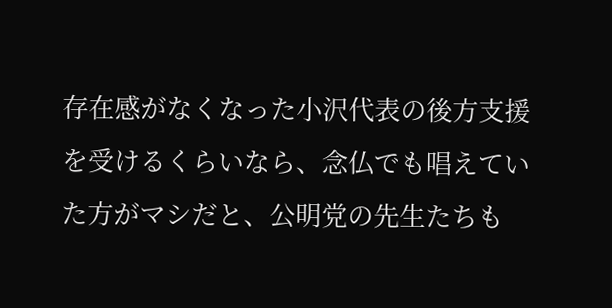存在感がなくなった小沢代表の後方支援を受けるくらいなら、念仏でも唱えていた方がマシだと、公明党の先生たちも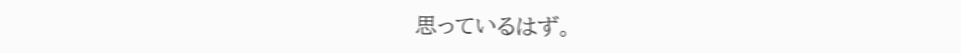思っているはず。